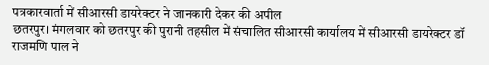पत्रकारवार्ता में सीआरसी डायरेक्टर ने जानकारी देकर की अपील
छतरपुर। मंगलवार को छतरपुर की पुरानी तहसील में संचालित सीआरसी कार्यालय में सीआरसी डायरेक्टर डॉ राजमणि पाल ने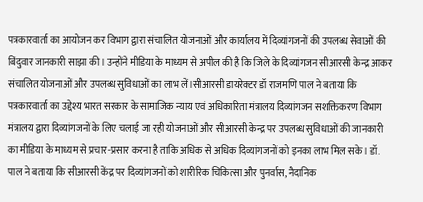पत्रकारवार्ता का आयोजन कर विभाग द्वारा संचालित योजनाओं और कार्यालय में दिव्यांगजनों की उपलब्ध सेवाओं की बिंदुवार जानकारी साझा की। उन्होंने मीडिया के माध्यम से अपील की है कि जिले के दिव्यांगजन सीआरसी केन्द्र आकर संचालित योजनाओं और उपलब्ध सुविधाओं का लाभ लें।सीआरसी डायरेक्टर डॉ राजमणि पाल ने बताया कि पत्रकारवार्ता का उद्देश्य भारत सरकार के सामाजिक न्याय एवं अधिकारिता मंत्रालय दिव्यांगजन सशक्तिकरण विभाग मंत्रालय द्वारा दिव्यांगजनों के लिए चलाई जा रही योजनाओं और सीआरसी केन्द्र पर उपलब्ध सुविधाओं की जानकारी का मीडिया के माध्यम से प्रचार-प्रसार करना है ताकि अधिक से अधिक दिव्यांगजनों को इनका लाभ मिल सके। डॉ. पाल ने बताया कि सीआरसी केंद्र पर दिव्यांगजनों को शारीरिक चिकित्सा और पुनर्वास, नैदानिक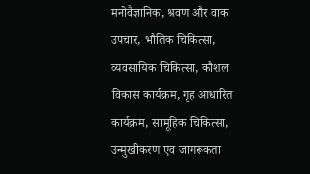मनोवैज्ञानिक, श्रवण और वाक उपचार, भौतिक चिकित्सा, व्यवसायिक चिकित्सा, कौशल विकास कार्यक्रम, गृह आधारित कार्यक्रम, सामूहिक चिकित्सा, उन्मुखीकरण एव जागरूकता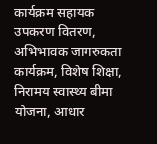कार्यक्रम सहायक उपकरण वितरण, अभिभावक जागरुकता कार्यक्रम, विशेष शिक्षा, निरामय स्वास्थ्य बीमा योजना, आधार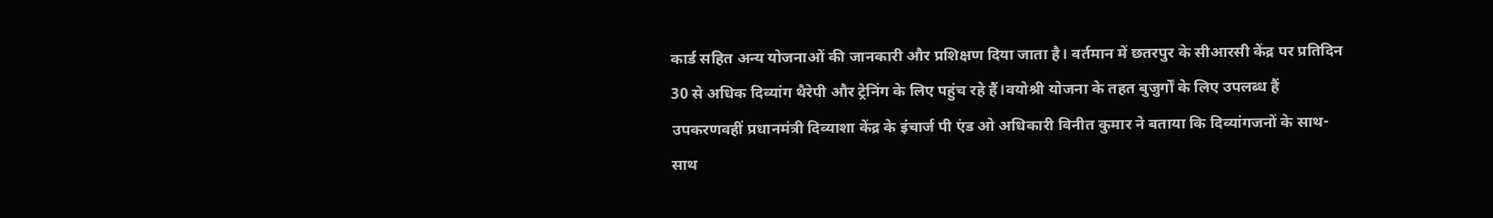कार्ड सहित अन्य योजनाओं की जानकारी और प्रशिक्षण दिया जाता है। वर्तमान में छतरपुर के सीआरसी केंद्र पर प्रतिदिन 30 से अधिक दिव्यांग थैरेपी और ट्रेनिंग के लिए पहुंच रहे हैं।वयोश्री योजना के तहत बुजुर्गों के लिए उपलब्ध हैं उपकरणवहीं प्रधानमंत्री दिव्याशा केंद्र के इंचार्ज पी एंड ओ अधिकारी विनीत कुमार ने बताया कि दिव्यांगजनों के साथ-साथ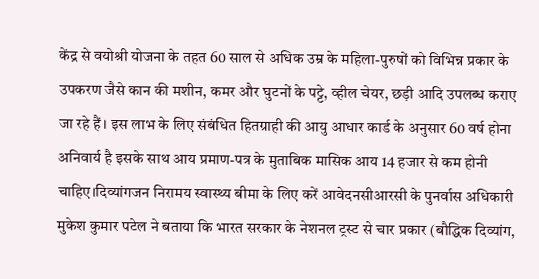केंद्र से वयोश्री योजना के तहत 60 साल से अधिक उम्र के महिला-पुरुषों को विभिन्न प्रकार के उपकरण जैसे कान की मशीन, कमर और घुटनों के पट्टे, व्हील चेयर, छड़ी आदि उपलब्ध कराए जा रहे हैं। इस लाभ के लिए संबंधित हितग्राही की आयु आधार कार्ड के अनुसार 60 वर्ष होना अनिवार्य है इसके साथ आय प्रमाण-पत्र के मुताबिक मासिक आय 14 हजार से कम होनी चाहिए।दिव्यांगजन निरामय स्वास्थ्य बीमा के लिए करें आवेदनसीआरसी के पुनर्वास अधिकारी मुकेश कुमार पटेल ने बताया कि भारत सरकार के नेशनल ट्रस्ट से चार प्रकार (बौद्धिक दिव्यांग,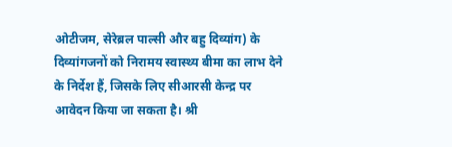ओटीजम, सेरेब्रल पाल्सी और बहु दिव्यांग) के दिव्यांगजनों को निरामय स्वास्थ्य बीमा का लाभ देने के निर्देश हैं, जिसके लिए सीआरसी केन्द्र पर आवेदन किया जा सकता है। श्री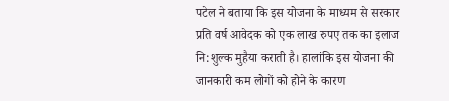पटेल ने बताया कि इस योजना के माध्यम से सरकार प्रति वर्ष आवेदक को एक लाख रुपए तक का इलाज नि:शुल्क मुहैया कराती है। हालांकि इस योजना की जानकारी कम लोगों को होने के कारण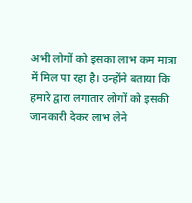अभी लोगों को इसका लाभ कम मात्रा में मिल पा रहा है। उन्होंने बताया कि हमारे द्वारा लगातार लोगों को इसकी जानकारी देकर लाभ लेने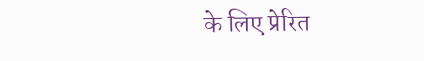के लिए प्रेरित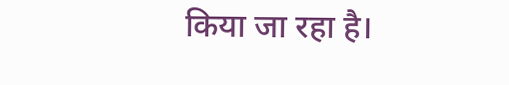किया जा रहा है।